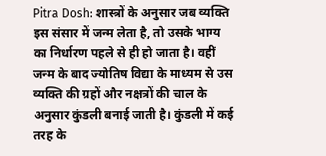Pitra Dosh: शास्त्रों के अनुसार जब व्यक्ति इस संसार में जन्म लेता है, तो उसके भाग्य का निर्धारण पहले से ही हो जाता है। वहीं जन्म के बाद ज्योतिष विद्या के माध्यम से उस व्यक्ति की ग्रहों और नक्षत्रों की चाल के अनुसार कुंडली बनाई जाती है। कुंडली में कई तरह के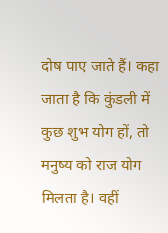दोष पाए जाते हैं। कहा जाता है कि कुंडली में कुछ शुभ योग हों, तो मनुष्य को राज योग मिलता है। वहीं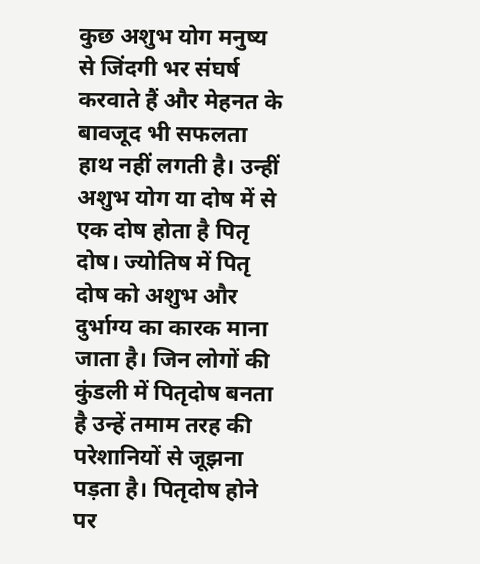कुछ अशुभ योग मनुष्य से जिंदगी भर संघर्ष करवाते हैं और मेहनत के बावजूद भी सफलता हाथ नहीं लगती है। उन्हीं अशुभ योग या दोष में से एक दोष होता है पितृ दोष। ज्योतिष में पितृ दोष को अशुभ और दुर्भाग्य का कारक माना जाता है। जिन लोगों की कुंडली में पितृदोष बनता है उन्हें तमाम तरह की परेशानियों से जूझना पड़ता है। पितृदोष होने पर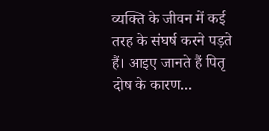व्यक्ति के जीवन में कई तरह के संघर्ष करने पड़ते हैं। आइए जानते हैं पितृ दोष के कारण...